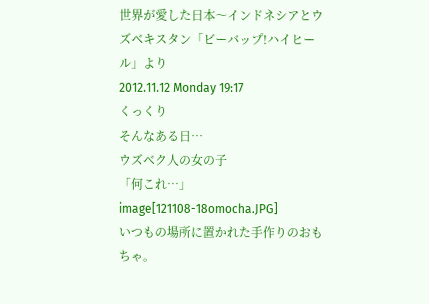世界が愛した日本〜インドネシアとウズベキスタン「ビーバップ!ハイヒール」より
2012.11.12 Monday 19:17
くっくり
そんなある日…
ウズベク人の女の子
「何これ…」
image[121108-18omocha.JPG]
いつもの場所に置かれた手作りのおもちゃ。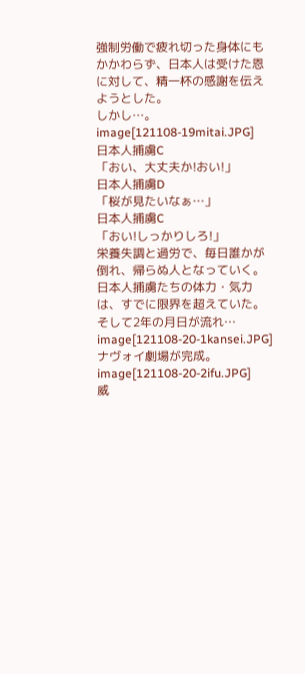強制労働で疲れ切った身体にもかかわらず、日本人は受けた恩に対して、精一杯の感謝を伝えようとした。
しかし…。
image[121108-19mitai.JPG]
日本人捕虜C
「おい、大丈夫か!おい!」
日本人捕虜D
「桜が見たいなぁ…」
日本人捕虜C
「おい!しっかりしろ!」
栄養失調と過労で、毎日誰かが倒れ、帰らぬ人となっていく。
日本人捕虜たちの体力・気力は、すでに限界を超えていた。
そして2年の月日が流れ…
image[121108-20-1kansei.JPG]
ナヴォイ劇場が完成。
image[121108-20-2ifu.JPG]
威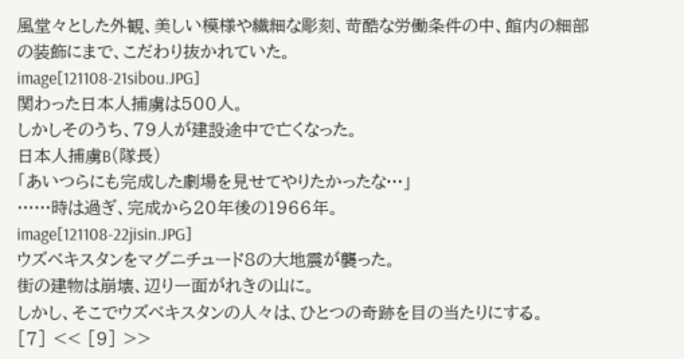風堂々とした外観、美しい模様や繊細な彫刻、苛酷な労働条件の中、館内の細部の装飾にまで、こだわり抜かれていた。
image[121108-21sibou.JPG]
関わった日本人捕虜は500人。
しかしそのうち、79人が建設途中で亡くなった。
日本人捕虜B(隊長)
「あいつらにも完成した劇場を見せてやりたかったな…」
……時は過ぎ、完成から20年後の1966年。
image[121108-22jisin.JPG]
ウズベキスタンをマグニチュード8の大地震が襲った。
街の建物は崩壊、辺り一面がれきの山に。
しかし、そこでウズベキスタンの人々は、ひとつの奇跡を目の当たりにする。
[7] << [9] >>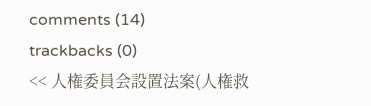comments (14)
trackbacks (0)
<< 人権委員会設置法案(人権救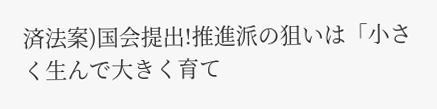済法案)国会提出!推進派の狙いは「小さく生んで大きく育て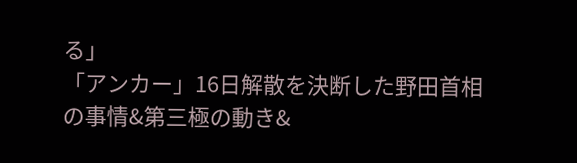る」
「アンカー」16日解散を決断した野田首相の事情&第三極の動き&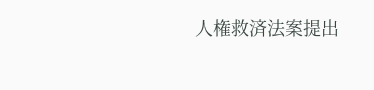人権救済法案提出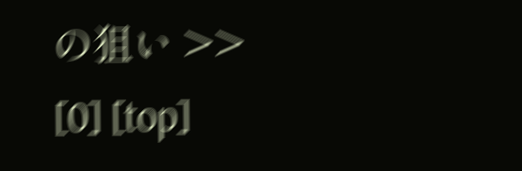の狙い >>
[0] [top]